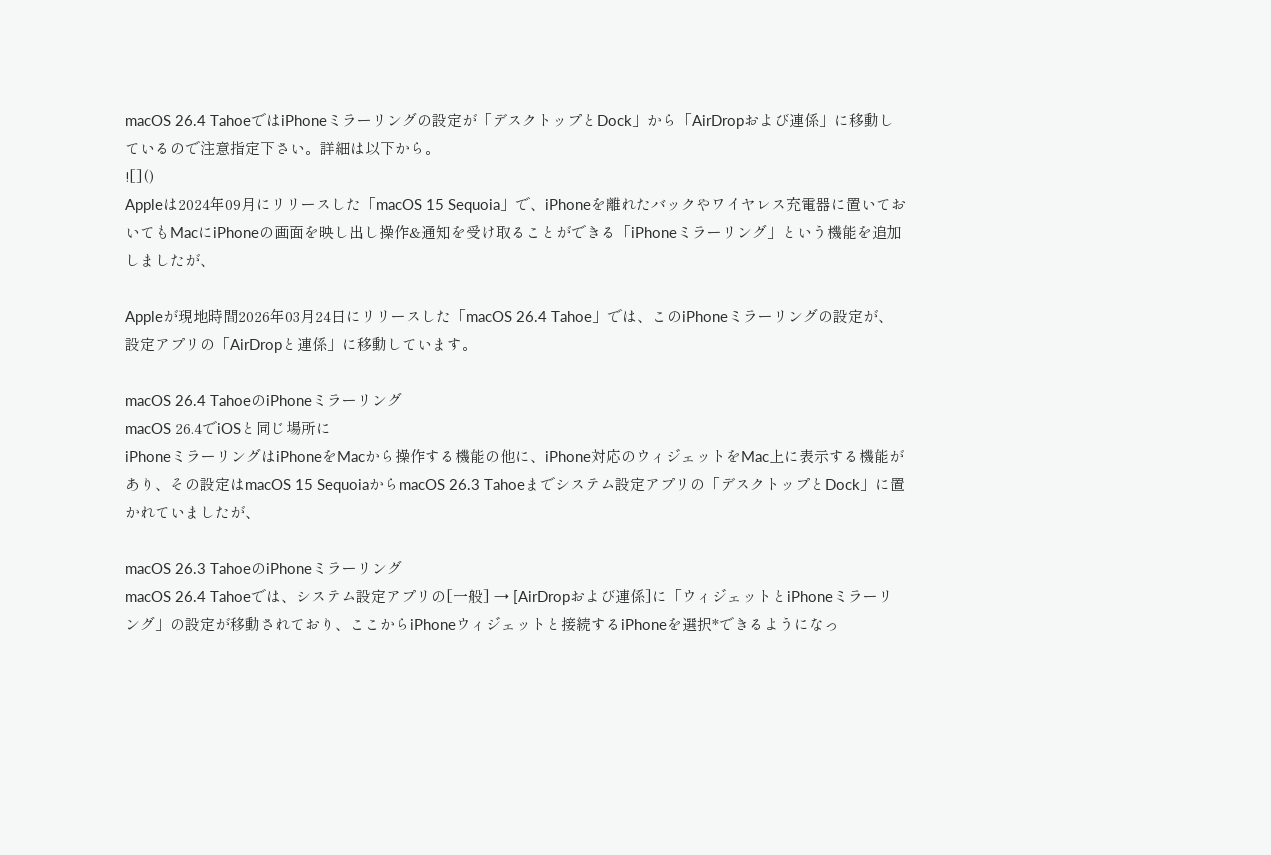macOS 26.4 TahoeではiPhoneミラーリングの設定が「デスクトップとDock」から「AirDropおよび連係」に移動しているので注意指定下さい。詳細は以下から。
![]()
Appleは2024年09月にリリースした「macOS 15 Sequoia」で、iPhoneを離れたバックやワイヤレス充電器に置いておいてもMacにiPhoneの画面を映し出し操作&通知を受け取ることができる「iPhoneミラーリング」という機能を追加しましたが、

Appleが現地時間2026年03月24日にリリースした「macOS 26.4 Tahoe」では、このiPhoneミラーリングの設定が、設定アプリの「AirDropと連係」に移動しています。

macOS 26.4 TahoeのiPhoneミラーリング
macOS 26.4でiOSと同じ場所に
iPhoneミラーリングはiPhoneをMacから操作する機能の他に、iPhone対応のウィジェットをMac上に表示する機能があり、その設定はmacOS 15 SequoiaからmacOS 26.3 Tahoeまでシステム設定アプリの「デスクトップとDock」に置かれていましたが、

macOS 26.3 TahoeのiPhoneミラーリング
macOS 26.4 Tahoeでは、システム設定アプリの[一般] → [AirDropおよび連係]に「ウィジェットとiPhoneミラーリング」の設定が移動されており、ここからiPhoneウィジェットと接続するiPhoneを選択*できるようになっ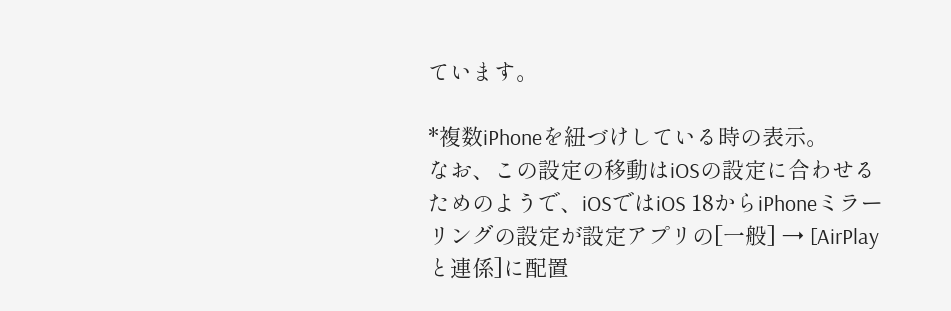ています。

*複数iPhoneを紐づけしている時の表示。
なお、この設定の移動はiOSの設定に合わせるためのようで、iOSではiOS 18からiPhoneミラーリングの設定が設定アプリの[一般] → [AirPlayと連係]に配置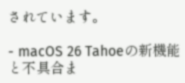されています。

- macOS 26 Tahoeの新機能と不具合ま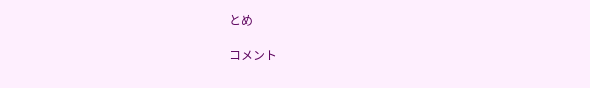とめ

コメント